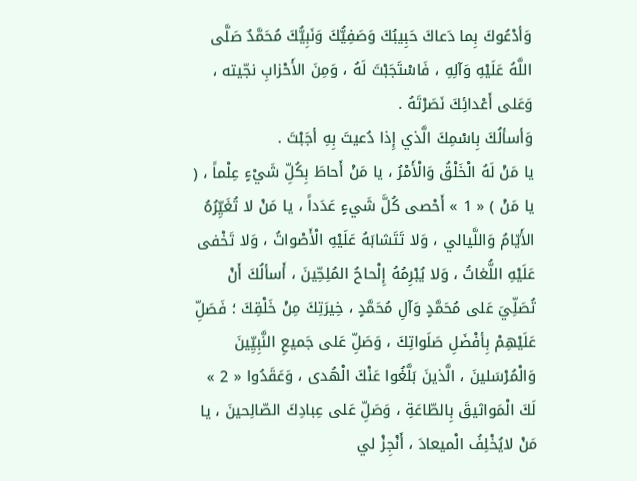وَأدْعُوكَ بِما دَعاكَ حَبِيبُكَ وَصَفِيُّكَ وَنَبِيُّكَ مُحَمَّدٌ صَلَّى اللَّهُ عَلَيْهِ وَآلِهِ ، فَاسْتَجَبْتَ لَهُ ، وَمِنَ الأَحْزابِ نجّيته ، وَعَلى أَعْدائِكَ نَصَرْتَهُ .
وَأسألُكَ بِاسْمِكَ الَّذي إِذا دُعيتَ بِهِ أجَبْتَ .
يا مَنْ لَهُ الْخَلْقُ وَالْأَمْرُ ، يا مَنْ أَحاطَ بِكُلِّ شَيْءٍ عِلْماً ، ( يا مَنْ ) « 1 » أَحْصى كُلَّ شَيءٍ عَدَداً ، يا مَنْ لا تُغَيِّرُهُ الأَيّامُ وَاللَّيالي ، وَلا تَتَشابَهُ عَلَيْهِ الْأَصْواتُ ، وَلا تَخْفى عَلَيْهِ اللُّغاتُ ، وَلا يُبْرِمُهُ إِلْحاحُ المُلِحِّينَ ، أَسألُكَ أَنْ تُصَلِّيَ عَلى مُحَمَّدٍ وَآلِ مُحَمَّدٍ ، خِيرَتِكَ مِنْ خَلْقِكَ ؛ فَصَلِّ عَلَيْهِمْ بِأفْضَلِ صَلَواتِكَ ، وَصَلِّ عَلى جَميعِ النَّبِيِّينَ وَالْمُرْسَلينَ ، الَّذينَ بَلَّغُوا عَنْكَ الْهُدى ، وَعَقَدُوا « 2 » لَكَ الْمَواثيقَ بِالطّاعَةِ ، وَصَلِّ عَلى عِبادِكَ الصّالِحينَ ، يا مَنْ لايُخْلِفُ الْميعادَ ، أَنْجِزْ لي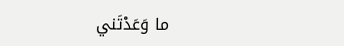ما وَعَدْتَني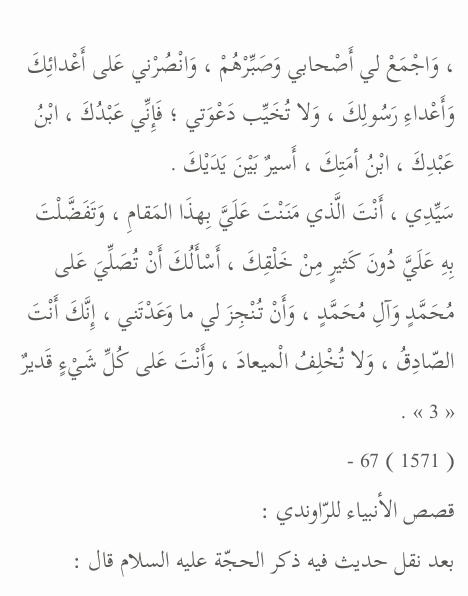، وَاجْمَعْ لي أَصْحابي وَصَبِّرْهُمْ ، وَانْصُرْني عَلى أَعْدائِكَ وَأَعْداءِ رَسُولِكَ ، وَلا تُخَيِّب دَعْوَتي ؛ فَإِنِّي عَبْدُكَ ، ابْنُ عَبْدِكَ ، ابْنُ أمَتِكَ ، أَسيرٌ بَيْنَ يَدَيْكَ .
سَيِّدِي ، أَنْتَ الَّذي مَنَنْتَ عَلَيَّ بِهذَا المَقامِ ، وَتَفَضَّلْتَ بِهِ عَلَيَّ دُونَ كَثيرٍ مِنْ خَلْقِكَ ، أَسْأَلُكَ أَنْ تُصَلِّيَ عَلى مُحَمَّدٍ وَآلِ مُحَمَّدٍ ، وَأَنْ تُنْجِزَ لي ما وَعَدْتَني ، إِنَّكَ أَنْتَ الصّادِقُ ، وَلا تُخْلِفُ الْميعادَ ، وَأَنْتَ عَلى كُلِّ شَيْءٍ قَديرٌ « 3 » .
( 1571 ) 67 -
قصص الأنبياء للرّاوندي :
بعد نقل حديث فيه ذكر الحجّة عليه السلام قال :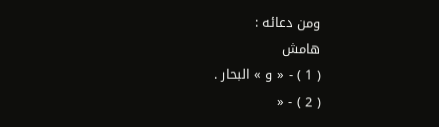ومن دعائه :
هامش
( 1 ) - « و » البحار .
( 2 ) - «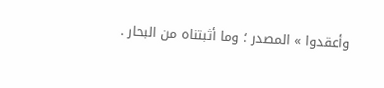وأعقدوا » المصدر ؛ وما أثبتناه من البحار .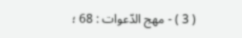( 3 ) - مهج الدّعوات : 68 ؛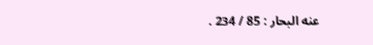عنه البحار : 85 / 234 .